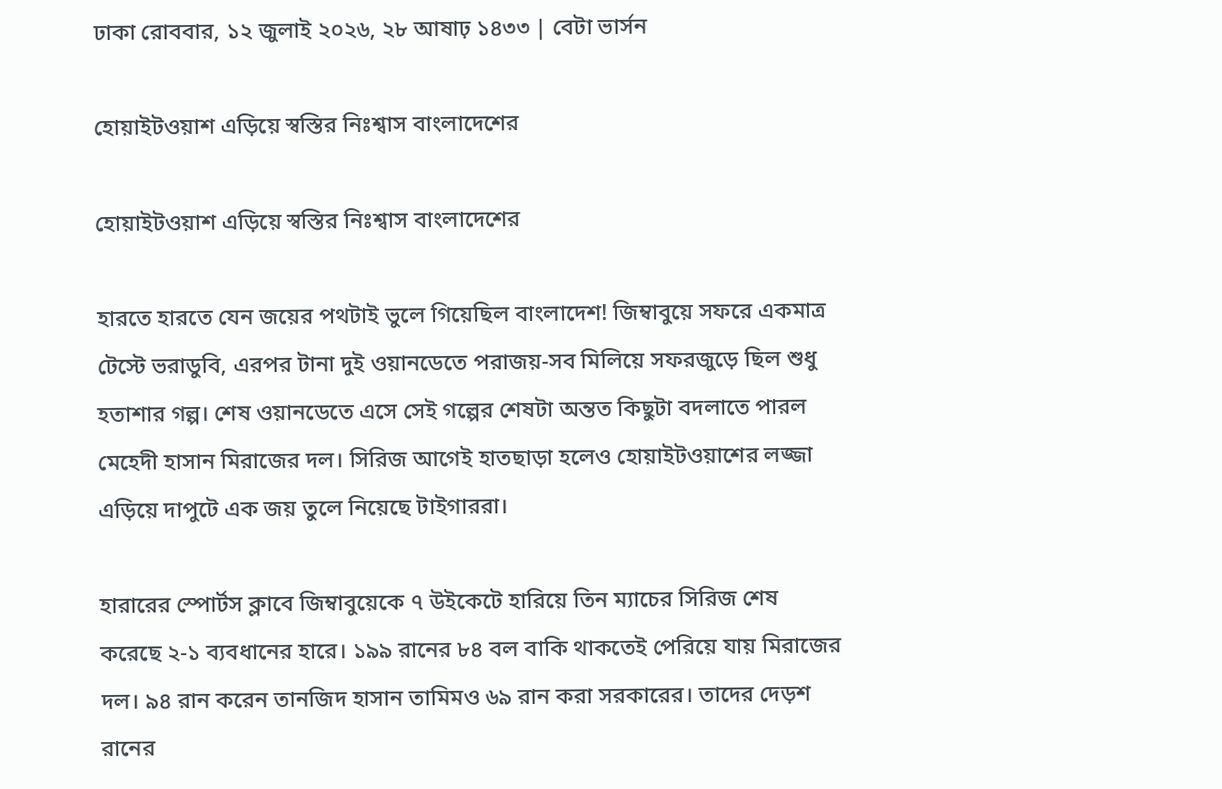ঢাকা রোববার, ১২ জুলাই ২০২৬, ২৮ আষাঢ় ১৪৩৩ | বেটা ভার্সন

হোয়াইটওয়াশ এড়িয়ে স্বস্তির নিঃশ্বাস বাংলাদেশের

হোয়াইটওয়াশ এড়িয়ে স্বস্তির নিঃশ্বাস বাংলাদেশের

হারতে হারতে যেন জয়ের পথটাই ভুলে গিয়েছিল বাংলাদেশ! জিম্বাবুয়ে সফরে একমাত্র টেস্টে ভরাডুবি, এরপর টানা দুই ওয়ানডেতে পরাজয়-সব মিলিয়ে সফরজুড়ে ছিল শুধু হতাশার গল্প। শেষ ওয়ানডেতে এসে সেই গল্পের শেষটা অন্তত কিছুটা বদলাতে পারল মেহেদী হাসান মিরাজের দল। সিরিজ আগেই হাতছাড়া হলেও হোয়াইটওয়াশের লজ্জা এড়িয়ে দাপুটে এক জয় তুলে নিয়েছে টাইগাররা।

হারারের স্পোর্টস ক্লাবে জিম্বাবুয়েকে ৭ উইকেটে হারিয়ে তিন ম্যাচের সিরিজ শেষ করেছে ২-১ ব্যবধানের হারে। ১৯৯ রানের ৮৪ বল বাকি থাকতেই পেরিয়ে যায় মিরাজের দল। ৯৪ রান করেন তানজিদ হাসান তামিমও ৬৯ রান করা সরকারের। তাদের দেড়শ রানের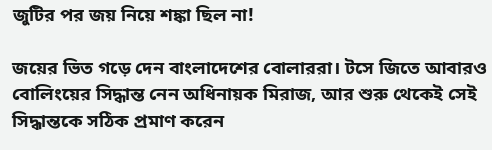জুটির পর জয় নিয়ে শঙ্কা ছিল না!

জয়ের ভিত গড়ে দেন বাংলাদেশের বোলাররা। টসে জিতে আবারও বোলিংয়ের সিদ্ধান্ত নেন অধিনায়ক মিরাজ, আর শুরু থেকেই সেই সিদ্ধান্তকে সঠিক প্রমাণ করেন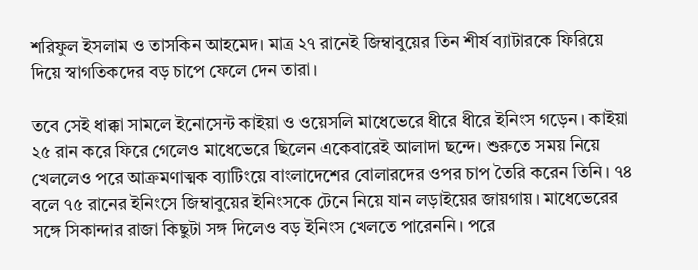শরিফুল ইসলাম ও তাসকিন আহমেদ। মাত্র ২৭ রানেই জিম্বাবুয়ের তিন শীর্ষ ব্যাটারকে ফিরিয়ে দিয়ে স্বাগতিকদের বড় চাপে ফেলে দেন তারা।

তবে সেই ধাক্কা সামলে ইনোসেন্ট কাইয়া ও ওয়েসলি মাধেভেরে ধীরে ধীরে ইনিংস গড়েন। কাইয়া ২৫ রান করে ফিরে গেলেও মাধেভেরে ছিলেন একেবারেই আলাদা ছন্দে। শুরুতে সময় নিয়ে খেললেও পরে আক্রমণাত্মক ব্যাটিংয়ে বাংলাদেশের বোলারদের ওপর চাপ তৈরি করেন তিনি। ৭৪ বলে ৭৫ রানের ইনিংসে জিম্বাবুয়ের ইনিংসকে টেনে নিয়ে যান লড়াইয়ের জায়গায়। মাধেভেরের সঙ্গে সিকান্দার রাজা কিছুটা সঙ্গ দিলেও বড় ইনিংস খেলতে পারেননি। পরে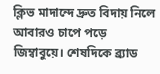ক্লিভ মাদান্দে দ্রুত বিদায় নিলে আবারও চাপে পড়ে জিম্বাবুয়ে। শেষদিকে ব্র্যাড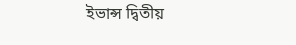ইভান্স দ্বিতীয়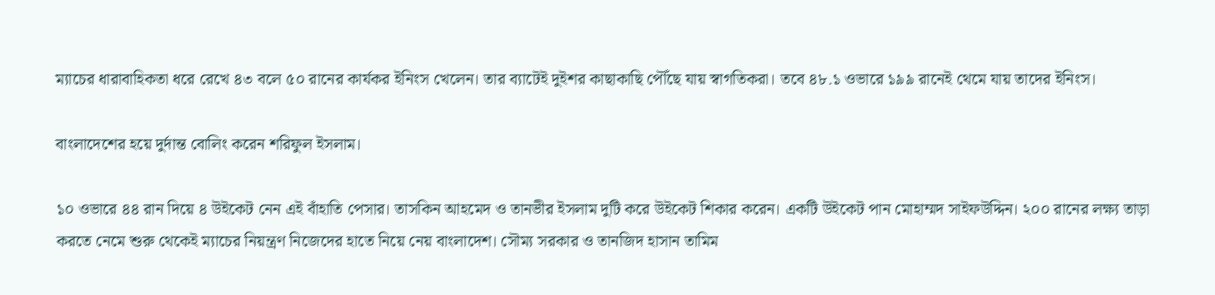ম্যাচের ধারাবাহিকতা ধরে রেখে ৪৩ বলে ৫০ রানের কার্যকর ইনিংস খেলেন। তার ব্যাটেই দুইশর কাছাকাছি পৌঁছে যায় স্বাগতিকরা। তবে ৪৮.১ ওভারে ১৯৯ রানেই থেমে যায় তাদের ইনিংস।

বাংলাদেশের হয়ে দুর্দান্ত বোলিং করেন শরিফুল ইসলাম।

১০ ওভারে ৪৪ রান দিয়ে ৪ উইকেট নেন এই বাঁহাতি পেসার। তাসকিন আহমেদ ও তানভীর ইসলাম দুটি করে উইকেট শিকার করেন। একটি উইকেট পান মোহাম্মদ সাইফউদ্দিন। ২০০ রানের লক্ষ্য তাড়া করতে নেমে শুরু থেকেই ম্যাচের নিয়ন্ত্রণ নিজেদের হাতে নিয়ে নেয় বাংলাদেশ। সৌম্য সরকার ও তানজিদ হাসান তামিম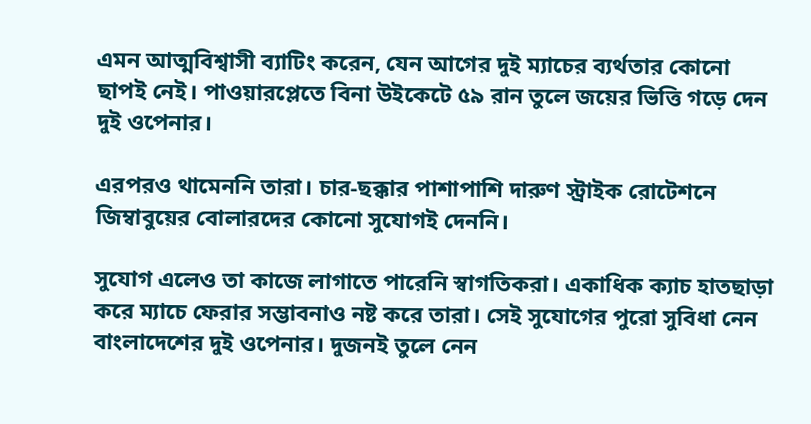এমন আত্মবিশ্বাসী ব্যাটিং করেন, যেন আগের দুই ম্যাচের ব্যর্থতার কোনো ছাপই নেই। পাওয়ারপ্লেতে বিনা উইকেটে ৫৯ রান তুলে জয়ের ভিত্তি গড়ে দেন দুই ওপেনার।

এরপরও থামেননি তারা। চার-ছক্কার পাশাপাশি দারুণ স্ট্রাইক রোটেশনে জিম্বাবুয়ের বোলারদের কোনো সুযোগই দেননি।

সুযোগ এলেও তা কাজে লাগাতে পারেনি স্বাগতিকরা। একাধিক ক্যাচ হাতছাড়া করে ম্যাচে ফেরার সম্ভাবনাও নষ্ট করে তারা। সেই সুযোগের পুরো সুবিধা নেন বাংলাদেশের দুই ওপেনার। দুজনই তুলে নেন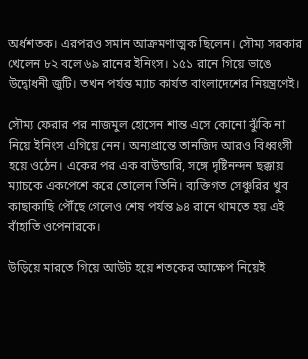অর্ধশতক। এরপরও সমান আক্রমণাত্মক ছিলেন। সৌম্য সরকার খেলেন ৮২ বলে ৬৯ রানের ইনিংস। ১৫১ রানে গিয়ে ভাঙে উদ্বোধনী জুটি। তখন পর্যন্ত ম্যাচ কার্যত বাংলাদেশের নিয়ন্ত্রণেই।

সৌম্য ফেরার পর নাজমুল হোসেন শান্ত এসে কোনো ঝুঁকি না নিয়ে ইনিংস এগিয়ে নেন। অন্যপ্রান্তে তানজিদ আরও বিধ্বংসী হয়ে ওঠেন। একের পর এক বাউন্ডারি, সঙ্গে দৃষ্টিনন্দন ছক্কায় ম্যাচকে একপেশে করে তোলেন তিনি। ব্যক্তিগত সেঞ্চুরির খুব কাছাকাছি পৌঁছে গেলেও শেষ পর্যন্ত ৯৪ রানে থামতে হয় এই বাঁহাতি ওপেনারকে।

উড়িয়ে মারতে গিয়ে আউট হয়ে শতকের আক্ষেপ নিয়েই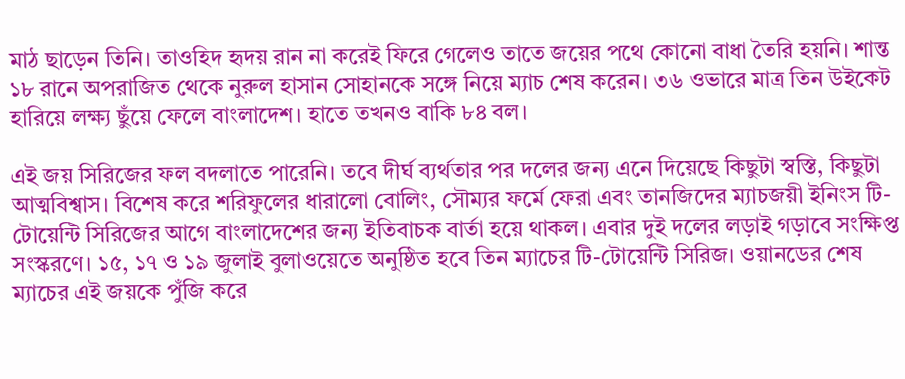মাঠ ছাড়েন তিনি। তাওহিদ হৃদয় রান না করেই ফিরে গেলেও তাতে জয়ের পথে কোনো বাধা তৈরি হয়নি। শান্ত ১৮ রানে অপরাজিত থেকে নুরুল হাসান সোহানকে সঙ্গে নিয়ে ম্যাচ শেষ করেন। ৩৬ ওভারে মাত্র তিন উইকেট হারিয়ে লক্ষ্য ছুঁয়ে ফেলে বাংলাদেশ। হাতে তখনও বাকি ৮৪ বল।

এই জয় সিরিজের ফল বদলাতে পারেনি। তবে দীর্ঘ ব্যর্থতার পর দলের জন্য এনে দিয়েছে কিছুটা স্বস্তি, কিছুটা আত্মবিশ্বাস। বিশেষ করে শরিফুলের ধারালো বোলিং, সৌম্যর ফর্মে ফেরা এবং তানজিদের ম্যাচজয়ী ইনিংস টি-টোয়েন্টি সিরিজের আগে বাংলাদেশের জন্য ইতিবাচক বার্তা হয়ে থাকল। এবার দুই দলের লড়াই গড়াবে সংক্ষিপ্ত সংস্করণে। ১৫, ১৭ ও ১৯ জুলাই বুলাওয়েতে অনুষ্ঠিত হবে তিন ম্যাচের টি-টোয়েন্টি সিরিজ। ওয়ানডের শেষ ম্যাচের এই জয়কে পুঁজি করে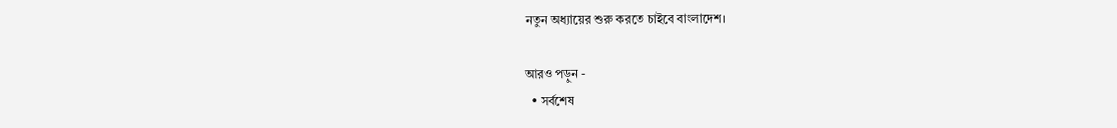নতুন অধ্যায়ের শুরু করতে চাইবে বাংলাদেশ।

আরও পড়ুন -
  • সর্বশেষ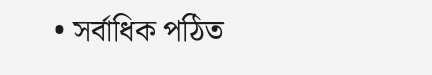• সর্বাধিক পঠিত